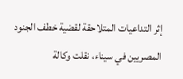إثر التداعيات المتلاحقة لقضية خطف الجنود المصريين في سيناء، نقلت وكالة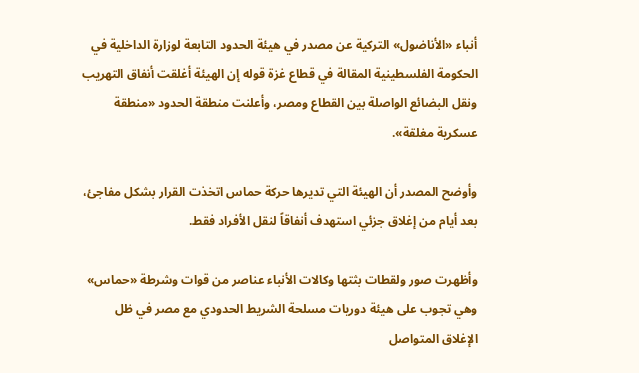أنباء «الأناضول» التركية عن مصدر في هيئة الحدود التابعة لوزارة الداخلية في الحكومة الفلسطينية المقالة في قطاع غزة قوله إن الهيئة أغلقت أنفاق التهريب ونقل البضائع الواصلة بين القطاع ومصر، وأعلنت منطقة الحدود «منطقة عسكرية مغلقة».

وأوضح المصدر أن الهيئة التي تديرها حركة حماس اتخذت القرار بشكل مفاجئ، بعد أيام من إغلاق جزئي استهدف أنفاقاً لنقل الأفراد فقط.

وأظهرت صور ولقطات بثتها وكالات الأنباء عناصر من قوات وشرطة «حماس» وهي تجوب على هيئة دوريات مسلحة الشريط الحدودي مع مصر في ظل الإغلاق المتواصل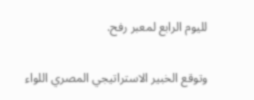لليوم الرابع لمعبر رفح.

وتوقع الخبير الاستراتيجي المصري اللواء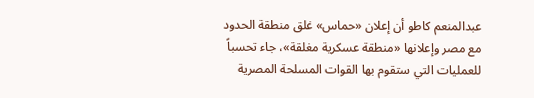عبدالمنعم كاطو أن إعلان «حماس» غلق منطقة الحدود مع مصر وإعلانها «منطقة عسكرية مغلقة»، جاء تحسباً للعمليات التي ستقوم بها القوات المسلحة المصرية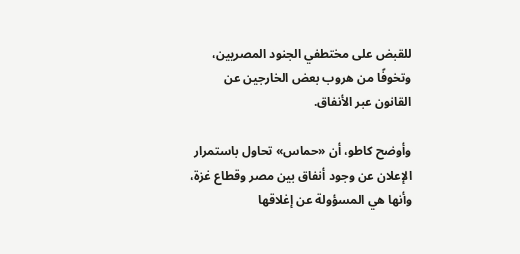للقبض على مختطفي الجنود المصريين، وتخوفًا من هروب بعض الخارجين عن القانون عبر الأنفاق.

وأوضح كاطو، أن «حماس» تحاول باستمرار الإعلان عن وجود أنفاق بين مصر وقطاع غزة، وأنها هي المسؤولة عن إغلاقها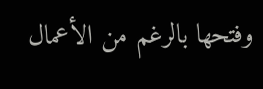وفتحها بالرغم من الأعمال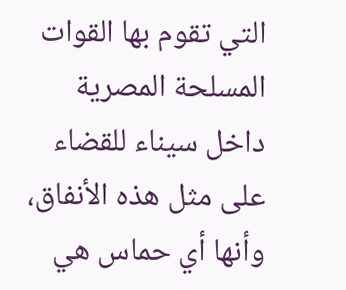التي تقوم بها القوات المسلحة المصرية داخل سيناء للقضاء على مثل هذه الأنفاق، وأنها أي حماس هي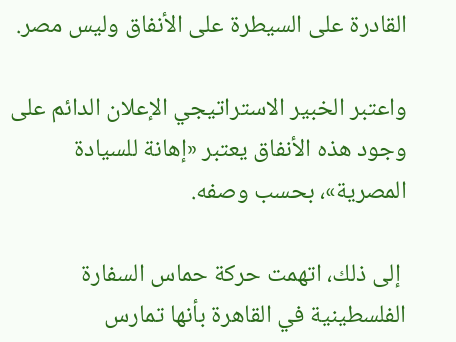القادرة على السيطرة على الأنفاق وليس مصر.

واعتبر الخبير الاستراتيجي الإعلان الدائم على وجود هذه الأنفاق يعتبر «إهانة للسيادة المصرية»، بحسب وصفه.

 إلى ذلك، اتهمت حركة حماس السفارة الفلسطينية في القاهرة بأنها تمارس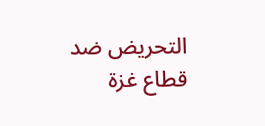التحريض ضد قطاع غزة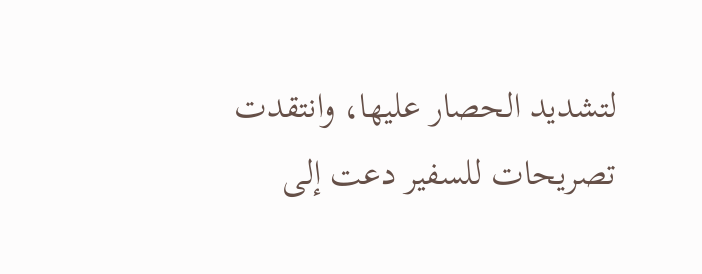لتشديد الحصار عليها، وانتقدت تصريحات للسفير دعت إلى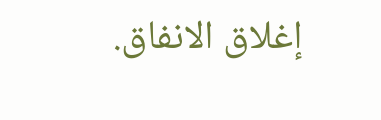إغلاق الانفاق.